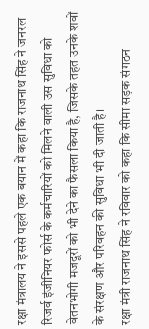रक्षा मंत्रालय ने इससे पहले एक बयान में कहा कि राजनाथ सिंह ने जनरल रिजर्व इंजीनियर फोर्स के कर्मचारियों को मिलने वाली उस सुविधा को वेतनभोगी मजदूरों को भी देने का फैसला किया है, जिसके तहत उनके शवों के संरक्षण और परिवहन की सुविधा भी दी जाती है।
रक्षा मंत्री राजनाथ सिंह ने रविवार को कहा कि सीमा सड़क संगठन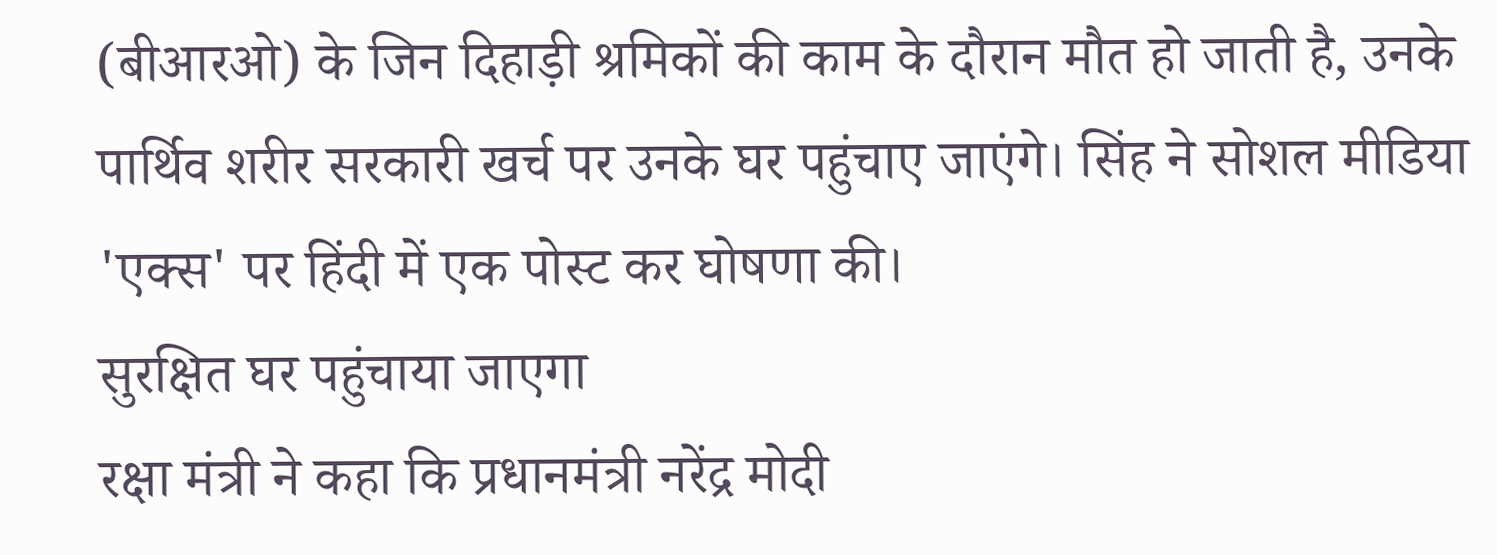(बीआरओ) के जिन दिहाड़ी श्रमिकों की काम के दौरान मौत हो जाती है, उनके पार्थिव शरीर सरकारी खर्च पर उनके घर पहुंचाए जाएंगे। सिंह ने सोशल मीडिया 'एक्स' पर हिंदी में एक पोस्ट कर घोषणा की।
सुरक्षित घर पहुंचाया जाएगा
रक्षा मंत्री ने कहा कि प्रधानमंत्री नरेंद्र मोदी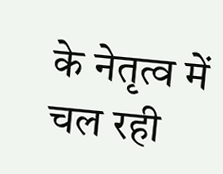के नेतृत्व में चल रही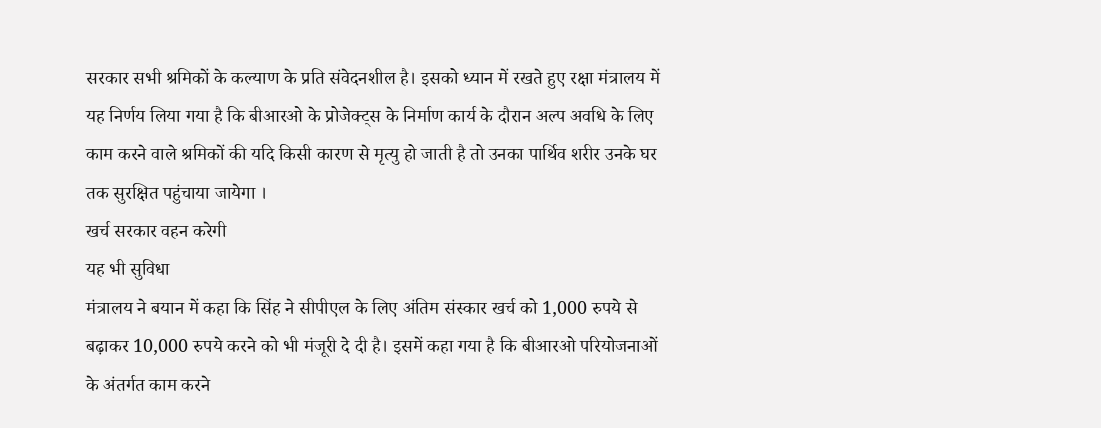सरकार सभी श्रमिकों के कल्याण के प्रति संवेदनशील है। इसको ध्यान में रखते हुए रक्षा मंत्रालय में यह निर्णय लिया गया है कि बीआरओ के प्रोजेक्ट्स के निर्माण कार्य के दौरान अल्प अवधि के लिए काम करने वाले श्रमिकों की यदि किसी कारण से मृत्यु हो जाती है तो उनका पार्थिव शरीर उनके घर तक सुरक्षित पहुंचाया जायेगा ।
खर्च सरकार वहन करेगी
यह भी सुविधा
मंत्रालय ने बयान में कहा कि सिंह ने सीपीएल के लिए अंतिम संस्कार खर्च को 1,000 रुपये से बढ़ाकर 10,000 रुपये करने को भी मंजूरी दे दी है। इसमें कहा गया है कि बीआरओ परियोजनाओं के अंतर्गत काम करने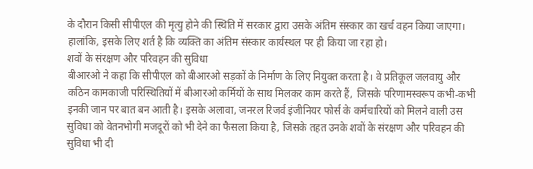के दौरान किसी सीपीएल की मृत्यु होने की स्थिति में सरकार द्वारा उसके अंतिम संस्कार का खर्च वहन किया जाएगा। हालांकि, इसके लिए शर्त है कि व्यक्ति का अंतिम संस्कार कार्यस्थल पर ही किया जा रहा हो।
शवों के संरक्षण और परिवहन की सुविधा
बीआरओ ने कहा कि सीपीएल को बीआरओ सड़कों के निर्माण के लिए नियुक्त करता है। वे प्रतिकूल जलवायु और कठिन कामकाजी परिस्थितियों में बीआरओ कर्मियों के साथ मिलकर काम करते हैं, जिसके परिणामस्वरूप कभी-कभी इनकी जान पर बात बन आती है। इसके अलावा, जनरल रिजर्व इंजीनियर फोर्स के कर्मचारियों को मिलने वाली उस सुविधा को वेतनभोगी मजदूरों को भी देने का फैसला किया है, जिसके तहत उनके शवों के संरक्षण और परिवहन की सुविधा भी दी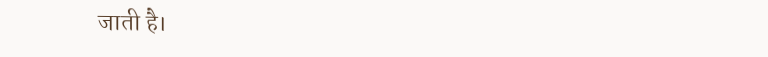जाती है।